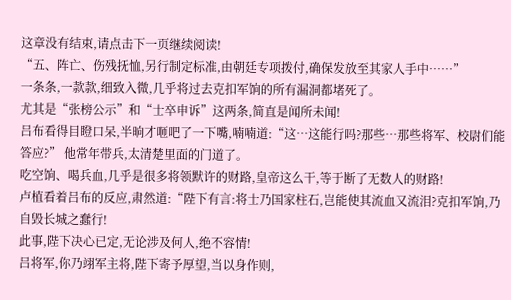这章没有结束,请点击下一页继续阅读!
“五、阵亡、伤残抚恤,另行制定标准,由朝廷专项拨付,确保发放至其家人手中……”
一条条,一款款,细致入微,几乎将过去克扣军饷的所有漏洞都堵死了。
尤其是“张榜公示”和“士卒申诉”这两条,简直是闻所未闻!
吕布看得目瞪口呆,半晌才咂吧了一下嘴,喃喃道:“这…这能行吗?那些…那些将军、校尉们能答应?” 他常年带兵,太清楚里面的门道了。
吃空饷、喝兵血,几乎是很多将领默许的财路,皇帝这么干,等于断了无数人的财路!
卢植看着吕布的反应,肃然道:“陛下有言:将士乃国家柱石,岂能使其流血又流泪?克扣军饷,乃自毁长城之蠢行!
此事,陛下决心已定,无论涉及何人,绝不容情!
吕将军,你乃翊军主将,陛下寄予厚望,当以身作则,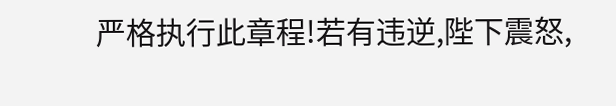严格执行此章程!若有违逆,陛下震怒,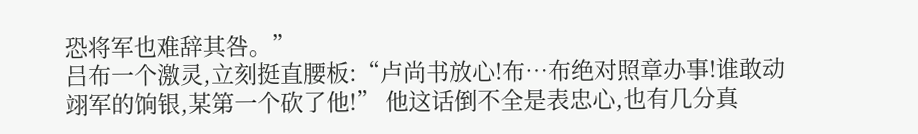恐将军也难辞其咎。”
吕布一个激灵,立刻挺直腰板:“卢尚书放心!布…布绝对照章办事!谁敢动翊军的饷银,某第一个砍了他!” 他这话倒不全是表忠心,也有几分真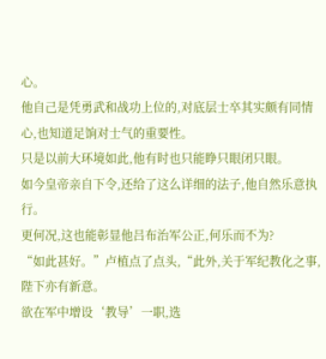心。
他自己是凭勇武和战功上位的,对底层士卒其实颇有同情心,也知道足饷对士气的重要性。
只是以前大环境如此,他有时也只能睁只眼闭只眼。
如今皇帝亲自下令,还给了这么详细的法子,他自然乐意执行。
更何况,这也能彰显他吕布治军公正,何乐而不为?
“如此甚好。”卢植点了点头,“此外,关于军纪教化之事,陛下亦有新意。
欲在军中增设‘教导’一职,选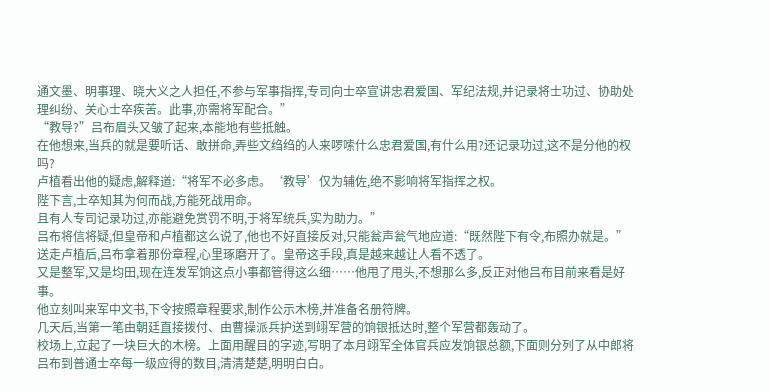通文墨、明事理、晓大义之人担任,不参与军事指挥,专司向士卒宣讲忠君爱国、军纪法规,并记录将士功过、协助处理纠纷、关心士卒疾苦。此事,亦需将军配合。”
“教导?”吕布眉头又皱了起来,本能地有些抵触。
在他想来,当兵的就是要听话、敢拼命,弄些文绉绉的人来啰嗦什么忠君爱国,有什么用?还记录功过,这不是分他的权吗?
卢植看出他的疑虑,解释道:“将军不必多虑。‘教导’仅为辅佐,绝不影响将军指挥之权。
陛下言,士卒知其为何而战,方能死战用命。
且有人专司记录功过,亦能避免赏罚不明,于将军统兵,实为助力。”
吕布将信将疑,但皇帝和卢植都这么说了,他也不好直接反对,只能瓮声瓮气地应道:“既然陛下有令,布照办就是。”
送走卢植后,吕布拿着那份章程,心里琢磨开了。皇帝这手段,真是越来越让人看不透了。
又是整军,又是均田,现在连发军饷这点小事都管得这么细……他甩了甩头,不想那么多,反正对他吕布目前来看是好事。
他立刻叫来军中文书,下令按照章程要求,制作公示木榜,并准备名册符牌。
几天后,当第一笔由朝廷直接拨付、由曹操派兵护送到翊军营的饷银抵达时,整个军营都轰动了。
校场上,立起了一块巨大的木榜。上面用醒目的字迹,写明了本月翊军全体官兵应发饷银总额,下面则分列了从中郎将吕布到普通士卒每一级应得的数目,清清楚楚,明明白白。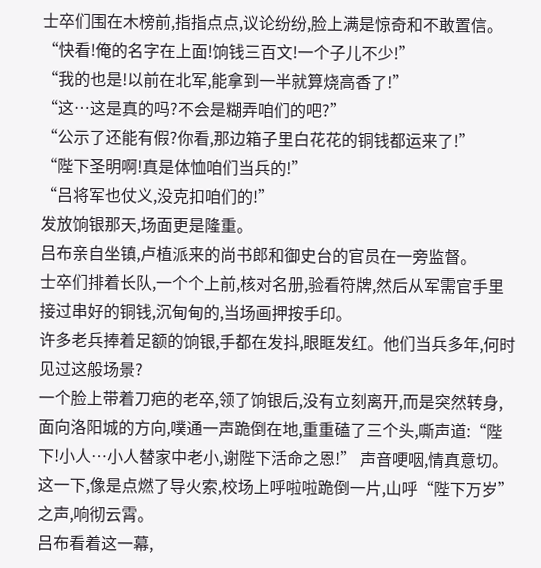士卒们围在木榜前,指指点点,议论纷纷,脸上满是惊奇和不敢置信。
“快看!俺的名字在上面!饷钱三百文!一个子儿不少!”
“我的也是!以前在北军,能拿到一半就算烧高香了!”
“这…这是真的吗?不会是糊弄咱们的吧?”
“公示了还能有假?你看,那边箱子里白花花的铜钱都运来了!”
“陛下圣明啊!真是体恤咱们当兵的!”
“吕将军也仗义,没克扣咱们的!”
发放饷银那天,场面更是隆重。
吕布亲自坐镇,卢植派来的尚书郎和御史台的官员在一旁监督。
士卒们排着长队,一个个上前,核对名册,验看符牌,然后从军需官手里接过串好的铜钱,沉甸甸的,当场画押按手印。
许多老兵捧着足额的饷银,手都在发抖,眼眶发红。他们当兵多年,何时见过这般场景?
一个脸上带着刀疤的老卒,领了饷银后,没有立刻离开,而是突然转身,面向洛阳城的方向,噗通一声跪倒在地,重重磕了三个头,嘶声道:“陛下!小人…小人替家中老小,谢陛下活命之恩!” 声音哽咽,情真意切。
这一下,像是点燃了导火索,校场上呼啦啦跪倒一片,山呼“陛下万岁”之声,响彻云霄。
吕布看着这一幕,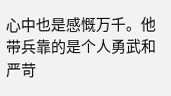心中也是感慨万千。他带兵靠的是个人勇武和严苛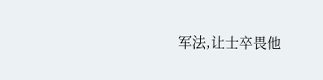军法,让士卒畏他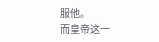服他。
而皇帝这一